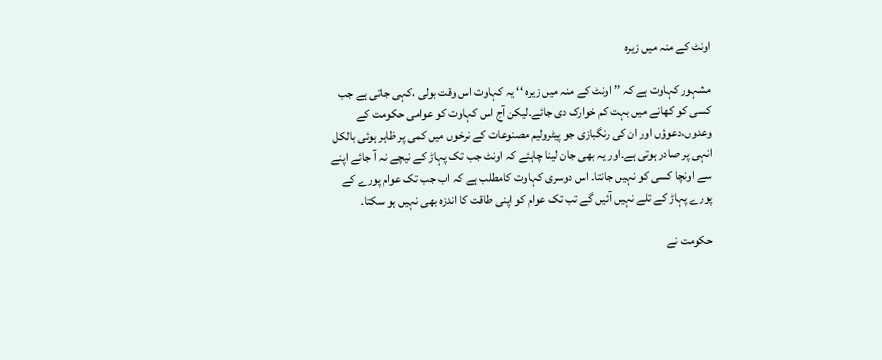اونٹ کے منہ میں زیرہ

مشہور کہاوت ہے کہ ’’ اونٹ کے منہ میں زیرہ ‘‘ یہ کہاوت اس وقت بولی ،کہی جاتی ہے جب کسی کو کھانے میں بہت کم خوارک دی جائے۔لیکن آج اس کہاوت کو عوامی حکومت کے وعدوں،دعوؤں اور ان کی رنگبازی جو پیٹرولیم مصنوعات کے نرخوں میں کمی پر ظاہر ہوئی بالکل انہی پر صادر ہوتی ہے۔اور یہ بھی جان لینا چاہئے کہ اونٹ جب تک پہاڑ کے نیچے نہ آ جائے اپنے سے اونچا کسی کو نہیں جانتا۔ اس دوسری کہاوت کامطلب ہے کہ اب جب تک عوام پورے کے پورے پہاڑ کے تلے نہیں آئیں گے تب تک عوام کو اپنی طاقت کا اندزہ بھی نہیں ہو سکتا۔

حکومت نے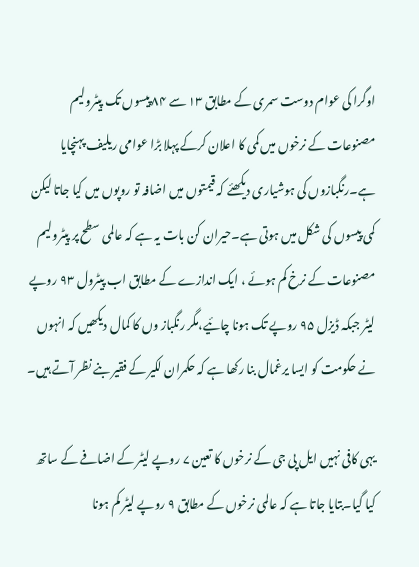اوگرا کی عوام دوست سمری کے مطابق ۱۳ سے ۸۴ پیسوں تک پیٹرولیم مصنوعات کے نرخوں میں کمی کا اعلان کرکے پہلا بڑا عوامی ریلیف پہنچایا ہے۔رنگبازوں کی ہوشیاری دیکھئے کہ قیمتوں میں اضافہ تو روپوں میں کیا جاتا لیکن کمی پیسوں کی شکل میں ہوتی ہے۔حیران کن بات یہ ہے کہ عالمی سطح پر پیٹرولیم مصنوعات کے نرخ کم ہوئے ، ایک اندازے کے مطابق اب پیٹرول ۹۳ روپے لیٹر جبکہ ڈیزل ۹۵ روپے تک ہونا چائیے،مگر رنگباز وں کا کمال دیکھیں کہ انہوں نے حکومت کو ایسا یرغمال بنا رکھا ہے کہ حکمران لکیر کے فقیر بنے نظر آتے ہیں۔

یہی کافی نہیں ایل پی جی کے نرخوں کا تعین ۷ روپے لیٹر کے اضافے کے ساتھ کیا گیا۔بتایا جاتا ہے کہ عالمی نرخوں کے مطابق ۹ روپے لیٹر کم ہونا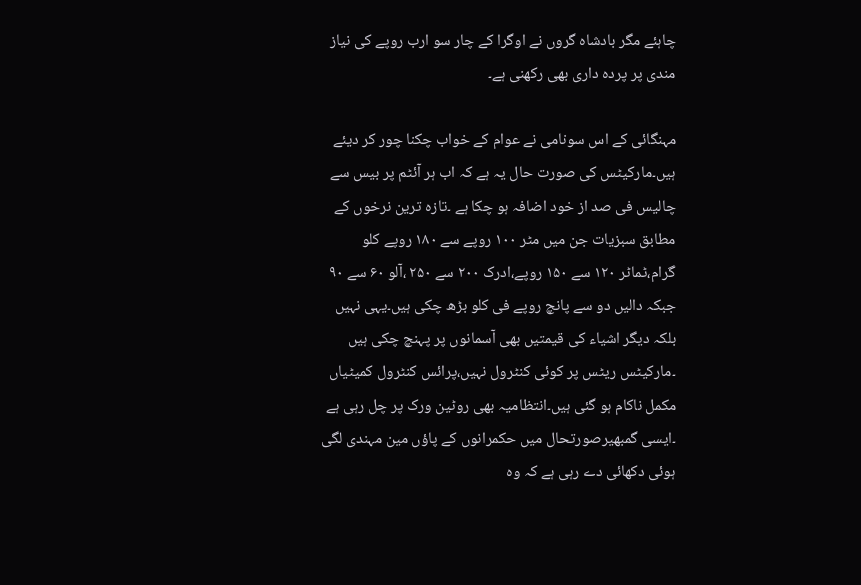چاہئے مگر بادشاہ گروں نے اوگرا کے چار سو ارب روپے کی نیاز مندی پر پردہ داری بھی رکھنی ہے۔

مہنگائی کے اس سونامی نے عوام کے خواب چکنا چور کر دیئے ہیں۔مارکیٹس کی صورت حال یہ ہے کہ اب ہر آئٹم پر بیس سے چالیس فی صد از خود اضافہ ہو چکا ہے ۔تازہ ترین نرخوں کے مطابق سبزیات جن میں مٹر ۱۰۰ روپے سے ۱۸۰ روپے کلو گرام،ٹماٹر ۱۲۰ سے ۱۵۰ روپے،ادرک ۲۰۰ سے ۲۵۰ ،آلو ۶۰ سے ۹۰ جبکہ دالیں دو سے پانچ روپے فی کلو بڑھ چکی ہیں۔یہی نہیں بلکہ دیگر اشیاء کی قیمتیں بھی آسمانوں پر پہنچ چکی ہیں ۔مارکیٹس ریٹس پر کوئی کنٹرول نہیں،پرائس کنٹرول کمیٹیاں مکمل ناکام ہو گئی ہیں۔انتظامیہ بھی روٹین ورک پر چل رہی ہے ۔ایسی گمبھیرصورتحال میں حکمرانوں کے پاؤں مین مہندی لگی ہوئی دکھائی دے رہی ہے کہ وہ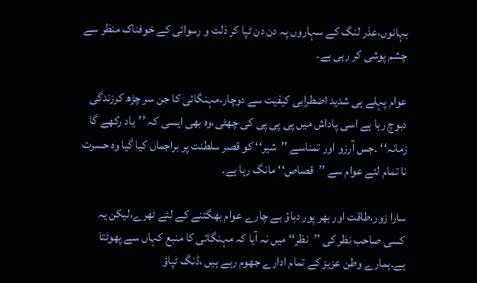بہانوں،عذر لنگ کے سہاروں پہ دن دن ٹپا کر ذلت و رسوائی کے خوفناک منظر سے چشم پوشی کر رہی ہے۔

عوام پہلے ہی شدید اضطرابی کیفیت سے دوچار،مہنگائی کا جن سر چڑھ کرزندگی دبوچ رہا ہے اسی پاداش میں پی پی پی کی چھٹی،وہ بھی ایسی کہ ’’یاد رکھے گا زمانہ‘‘ ۔جس آرزو اور تمناسے ’’شیر‘‘ کو قصر سلطنت پر براجماں کیا گیا وہ حسرت نا تمام لئے عوام سے ’’قصاص‘‘ مانگ رہا ہے۔

سارا زور،طاقت اور بھر پور دباؤ بے چارے عوام بھگتنے کے لئے ٹھرے،لیکن یہ کسی صاحب نظر کی ’’نظر‘‘ میں نہ آیا کہ مہنگائی کا منبع کہاں سے پھوٹتا ہے۔ہمارے وطن عزیز کے تمام ادارے جھوم رہے ہیں ،ڈنگ ٹپاؤ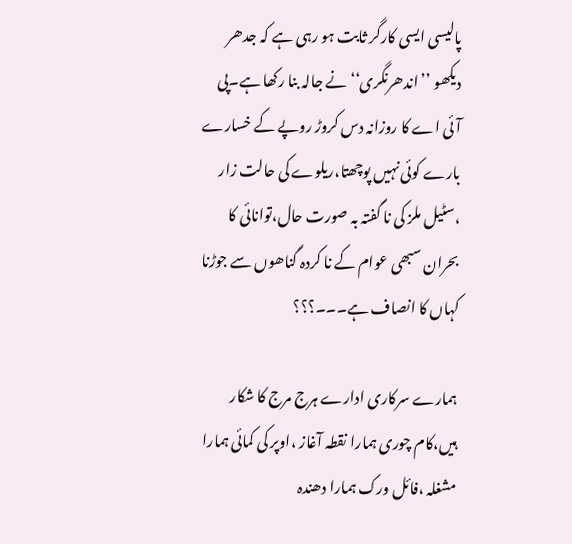پالیسی ایسی کارگر ثابت ہو رہی ہے کہ جدھر دیکھو ’’اندھرنگری‘‘ نے جالہ بنا رکھا ہے۔پی آئی اے کا روزانہ دس کروڑ روپے کے خسارے بارے کوئی نہیں پوچھتا،ریلوے کی حالت زار ،سٹیل ملز کی نا گفتہ بہ صورت حال،توانائی کا بحران سبھی عوام کے نا کردہ گناھوں سے جوڑنا کہاں کا انصاف ہے۔۔۔؟؟؟

ہمارے سرکاری ادارے ہرج مرج کا شکار ہیں،کام چوری ہمارا نقطہ آغاز ،اوپر کی کمائی ہمارا مشغلہ ،فائل ورک ہمارا دھندہ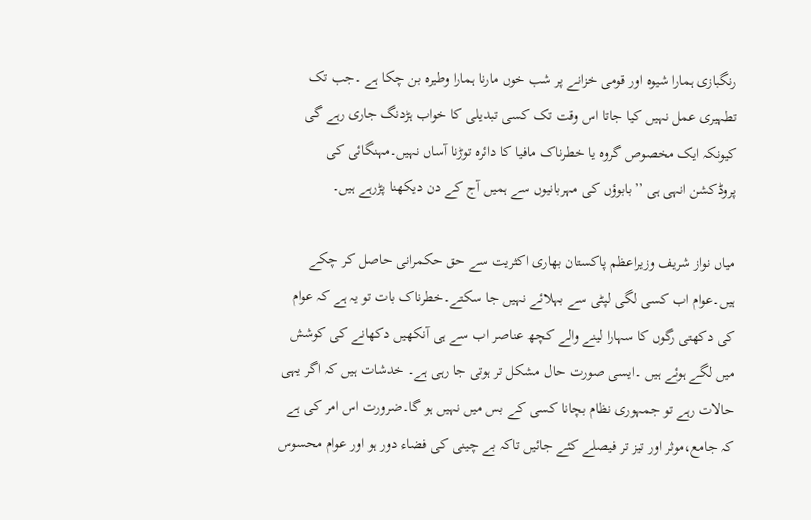رنگبازی ہمارا شیوہ اور قومی خزانے پر شب خوں مارنا ہمارا وطیرہ بن چکا ہے ۔جب تک تطہیری عمل نہیں کیا جاتا اس وقت تک کسی تبدیلی کا خواب ہڑدنگ جاری رہے گی کیونکہ ایک مخصوص گروہ یا خطرناک مافیا کا دائرہ توڑنا آساں نہیں۔مہنگائی کی پروڈکشن انہی ہی ’’بابوؤں کی مہربانیوں سے ہمیں آج کے دن دیکھنا پڑرہے ہیں۔

میاں نواز شریف وزیراعظم پاکستان بھاری اکثریت سے حق حکمرانی حاصل کر چکے ہیں۔عوام اب کسی لگی لپٹی سے بہلائے نہیں جا سکتے۔خطرناک بات تو یہ ہے کہ عوام کی دکھتی رگوں کا سہارا لینے والے کچھ عناصر اب سے ہی آنکھیں دکھانے کی کوشش میں لگے ہوئے ہیں ۔ایسی صورت حال مشکل تر ہوتی جا رہی ہے۔ خدشات ہیں کہ اگر یہی حالات رہے تو جمہوری نظام بچانا کسی کے بس میں نہیں ہو گا۔ضرورت اس امر کی ہے کہ جامع،موثر اور تیز تر فیصلے کئے جائیں تاکہ بے چینی کی فضاء دور ہو اور عوام محسوس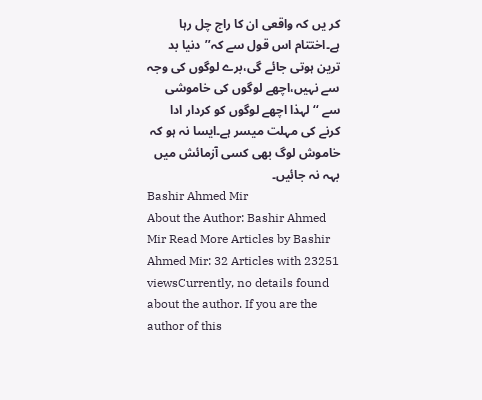کر یں کہ واقعی ان کا راج چل رہا ہے۔اختتام اس قول سے کہ’’دنیا بد ترین ہوتی جائے گی،برے لوگوں کی وجہ سے نہیں،اچھے لوگوں کی خاموشی سے ‘‘لہذا اچھے لوگوں کو کردار ادا کرنے کی مہلت میسر ہے۔ایسا نہ ہو کہ خاموش لوگ بھی کسی آزمائش میں بہہ نہ جائیں۔
Bashir Ahmed Mir
About the Author: Bashir Ahmed Mir Read More Articles by Bashir Ahmed Mir: 32 Articles with 23251 viewsCurrently, no details found about the author. If you are the author of this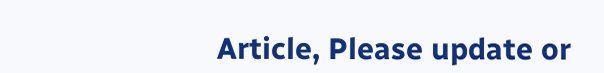Article, Please update or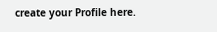create your Profile here.